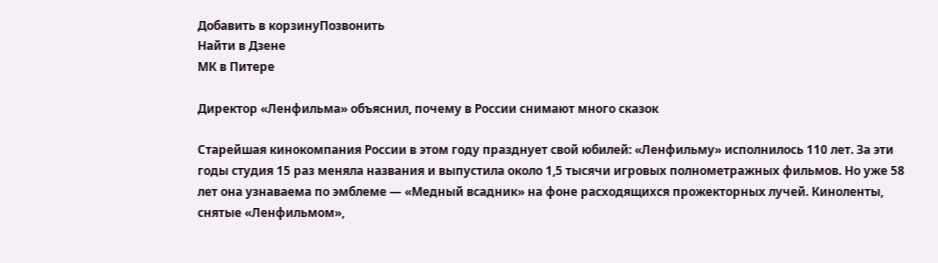Добавить в корзинуПозвонить
Найти в Дзене
МК в Питере

Директор «Ленфильма» объяснил, почему в России снимают много сказок

Старейшая кинокомпания России в этом году празднует свой юбилей: «Ленфильму» исполнилось 110 лет. За эти годы студия 15 раз меняла названия и выпустила около 1,5 тысячи игровых полнометражных фильмов. Но уже 58 лет она узнаваема по эмблеме — «Медный всадник» на фоне расходящихся прожекторных лучей. Киноленты, снятые «Ленфильмом»,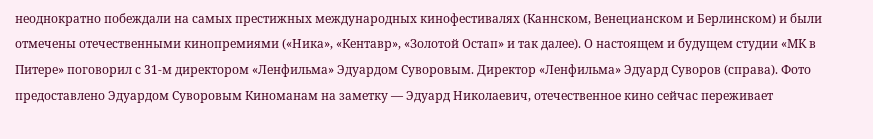неоднократно побеждали на самых престижных международных кинофестивалях (Каннском, Венецианском и Берлинском) и были отмечены отечественными кинопремиями («Ника», «Кентавр», «Золотой Остап» и так далее). О настоящем и будущем студии «МК в Питере» поговорил с 31‑м директором «Ленфильма» Эдуардом Суворовым. Директор «Ленфильма» Эдуард Суворов (справа). Фото предоставлено Эдуардом Суворовым Киноманам на заметку — Эдуард Николаевич, отечественное кино сейчас переживает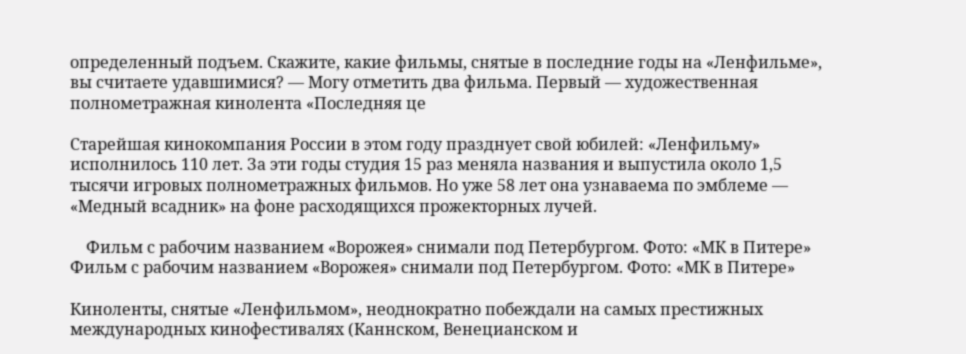определенный подъем. Скажите, какие фильмы, снятые в последние годы на «Ленфильме», вы считаете удавшимися? — Могу отметить два фильма. Первый — художественная полнометражная кинолента «Последняя це

Старейшая кинокомпания России в этом году празднует свой юбилей: «Ленфильму» исполнилось 110 лет. За эти годы студия 15 раз меняла названия и выпустила около 1,5 тысячи игровых полнометражных фильмов. Но уже 58 лет она узнаваема по эмблеме — «Медный всадник» на фоне расходящихся прожекторных лучей.

    Фильм с рабочим названием «Ворожея» снимали под Петербургом. Фото: «МК в Питере»
Фильм с рабочим названием «Ворожея» снимали под Петербургом. Фото: «МК в Питере»

Киноленты, снятые «Ленфильмом», неоднократно побеждали на самых престижных международных кинофестивалях (Каннском, Венецианском и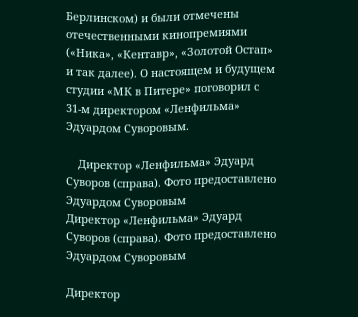Берлинском) и были отмечены отечественными кинопремиями («Ника», «Кентавр», «Золотой Остап» и так далее). О настоящем и будущем студии «МК в Питере» поговорил с 31‑м директором «Ленфильма» Эдуардом Суворовым.

    Директор «Ленфильма» Эдуард Суворов (справа). Фото предоставлено Эдуардом Суворовым
Директор «Ленфильма» Эдуард Суворов (справа). Фото предоставлено Эдуардом Суворовым

Директор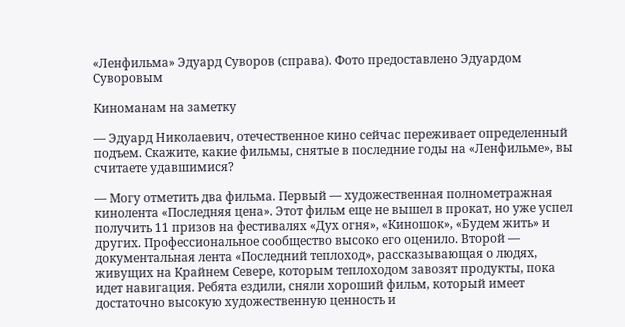«Ленфильма» Эдуард Суворов (справа). Фото предоставлено Эдуардом Суворовым

Киноманам на заметку

— Эдуард Николаевич, отечественное кино сейчас переживает определенный подъем. Скажите, какие фильмы, снятые в последние годы на «Ленфильме», вы считаете удавшимися?

— Могу отметить два фильма. Первый — художественная полнометражная кинолента «Последняя цена». Этот фильм еще не вышел в прокат, но уже успел получить 11 призов на фестивалях «Дух огня», «Киношок», «Будем жить» и других. Профессиональное сообщество высоко его оценило. Второй — документальная лента «Последний теплоход», рассказывающая о людях, живущих на Крайнем Севере, которым теплоходом завозят продукты, пока идет навигация. Ребята ездили, сняли хороший фильм, который имеет достаточно высокую художественную ценность и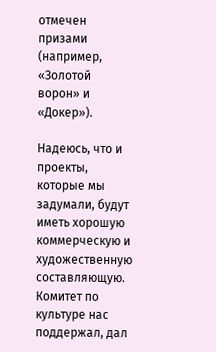отмечен призами (например, «Золотой ворон» и «Докер»).

Надеюсь, что и проекты, которые мы задумали, будут иметь хорошую коммерческую и художественную составляющую. Комитет по культуре нас поддержал, дал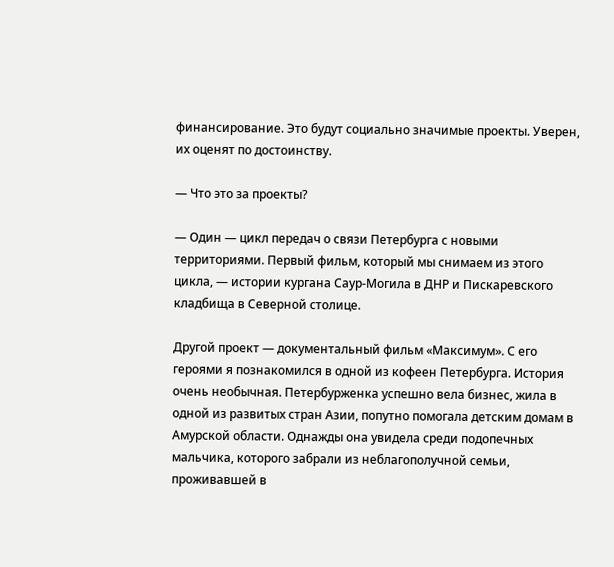финансирование. Это будут социально значимые проекты. Уверен, их оценят по достоинству.

— Что это за проекты?

— Один — цикл передач о связи Петербурга с новыми территориями. Первый фильм, который мы снимаем из этого цикла, — истории кургана Саур-Могила в ДНР и Пискаревского кладбища в Северной столице.

Другой проект — документальный фильм «Максимум». С его героями я познакомился в одной из кофеен Петербурга. История очень необычная. Петербурженка успешно вела бизнес, жила в одной из развитых стран Азии, попутно помогала детским домам в Амурской области. Однажды она увидела среди подопечных мальчика, которого забрали из неблагополучной семьи, проживавшей в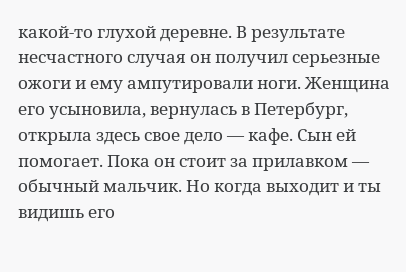какой-то глухой деревне. В результате несчастного случая он получил серьезные ожоги и ему ампутировали ноги. Женщина его усыновила, вернулась в Петербург, открыла здесь свое дело — кафе. Сын ей помогает. Пока он стоит за прилавком — обычный мальчик. Но когда выходит и ты видишь его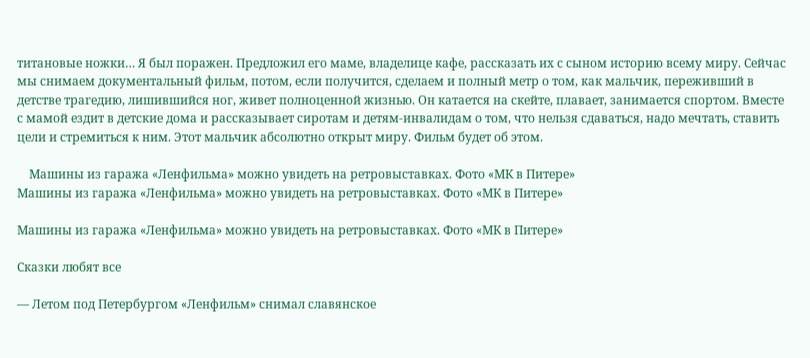титановые ножки… Я был поражен. Предложил его маме, владелице кафе, рассказать их с сыном историю всему миру. Сейчас мы снимаем документальный фильм, потом, если получится, сделаем и полный метр о том, как мальчик, переживший в детстве трагедию, лишившийся ног, живет полноценной жизнью. Он катается на скейте, плавает, занимается спортом. Вместе с мамой ездит в детские дома и рассказывает сиротам и детям-инвалидам о том, что нельзя сдаваться, надо мечтать, ставить цели и стремиться к ним. Этот мальчик абсолютно открыт миру. Фильм будет об этом.

    Машины из гаража «Ленфильма» можно увидеть на ретровыставках. Фото «МК в Питере»
Машины из гаража «Ленфильма» можно увидеть на ретровыставках. Фото «МК в Питере»

Машины из гаража «Ленфильма» можно увидеть на ретровыставках. Фото «МК в Питере»

Сказки любят все

— Летом под Петербургом «Ленфильм» снимал славянское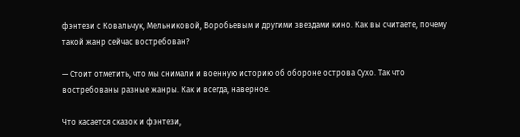фэнтези с Ковальчук, Мельниковой, Воробьевым и другими звездами кино. Как вы считаете, почему такой жанр сейчас востребован?

— Стоит отметить, что мы снимали и военную историю об обороне острова Сухо. Так что востребованы разные жанры. Как и всегда, наверное.

Что касается сказок и фэнтези,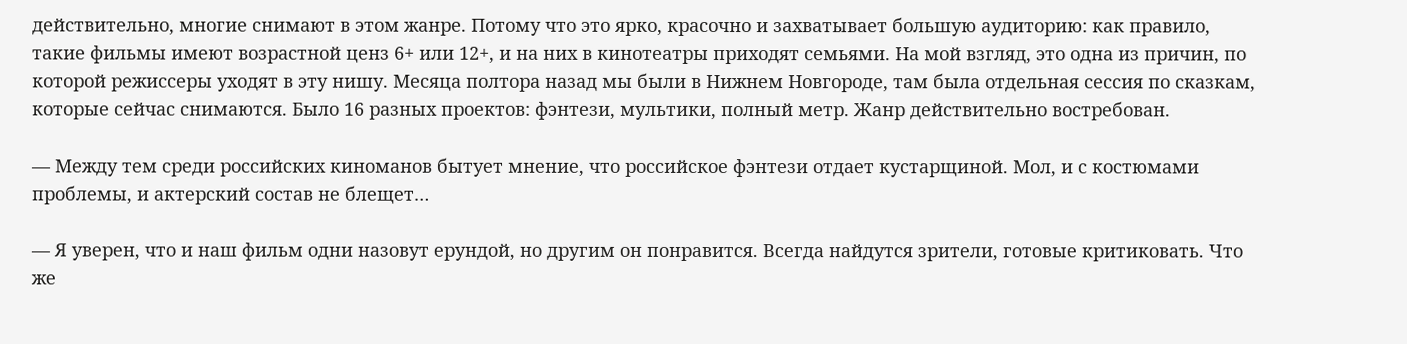действительно, многие снимают в этом жанре. Потому что это ярко, красочно и захватывает большую аудиторию: как правило, такие фильмы имеют возрастной ценз 6+ или 12+, и на них в кинотеатры приходят семьями. На мой взгляд, это одна из причин, по которой режиссеры уходят в эту нишу. Месяца полтора назад мы были в Нижнем Новгороде, там была отдельная сессия по сказкам, которые сейчас снимаются. Было 16 разных проектов: фэнтези, мультики, полный метр. Жанр действительно востребован.

— Между тем среди российских киноманов бытует мнение, что российское фэнтези отдает кустарщиной. Мол, и с костюмами проблемы, и актерский состав не блещет…

— Я уверен, что и наш фильм одни назовут ерундой, но другим он понравится. Всегда найдутся зрители, готовые критиковать. Что же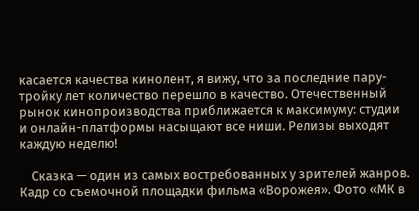касается качества кинолент, я вижу, что за последние пару-тройку лет количество перешло в качество. Отечественный рынок кинопроизводства приближается к максимуму: студии и онлайн-платформы насыщают все ниши. Релизы выходят каждую неделю!

    Сказка — один из самых востребованных у зрителей жанров. Кадр со съемочной площадки фильма «Ворожея». Фото «МК в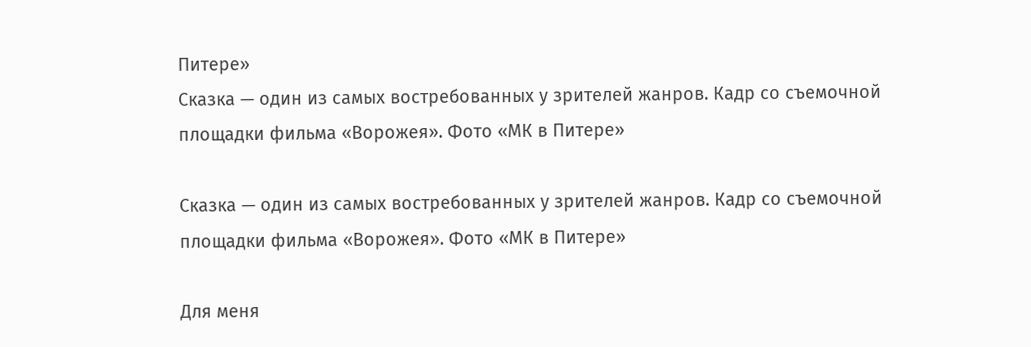Питере»
Сказка — один из самых востребованных у зрителей жанров. Кадр со съемочной площадки фильма «Ворожея». Фото «МК в Питере»

Сказка — один из самых востребованных у зрителей жанров. Кадр со съемочной площадки фильма «Ворожея». Фото «МК в Питере»

Для меня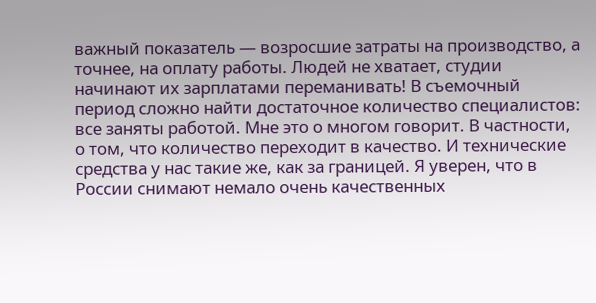важный показатель — возросшие затраты на производство, а точнее, на оплату работы. Людей не хватает, студии начинают их зарплатами переманивать! В съемочный период сложно найти достаточное количество специалистов: все заняты работой. Мне это о многом говорит. В частности, о том, что количество переходит в качество. И технические средства у нас такие же, как за границей. Я уверен, что в России снимают немало очень качественных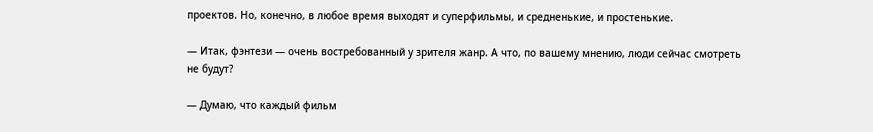проектов. Но, конечно, в любое время выходят и суперфильмы, и средненькие, и простенькие.

— Итак, фэнтези — очень востребованный у зрителя жанр. А что, по вашему мнению, люди сейчас смотреть не будут?

— Думаю, что каждый фильм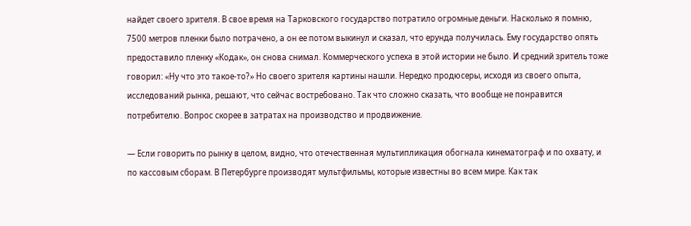найдет своего зрителя. В свое время на Тарковского государство потратило огромные деньги. Насколько я помню, 7500 метров пленки было потрачено, а он ее потом выкинул и сказал, что ерунда получилась. Ему государство опять предоставило пленку «Кодак», он снова снимал. Коммерческого успеха в этой истории не было. И средний зритель тоже говорил: «Ну что это такое-то?» Но своего зрителя картины нашли. Нередко продюсеры, исходя из своего опыта, исследований рынка, решают, что сейчас востребовано. Так что сложно сказать, что вообще не понравится потребителю. Вопрос скорее в затратах на производство и продвижение.

— Если говорить по рынку в целом, видно, что отечественная мультипликация обогнала кинематограф и по охвату, и по кассовым сборам. В Петербурге производят мультфильмы, которые известны во всем мире. Как так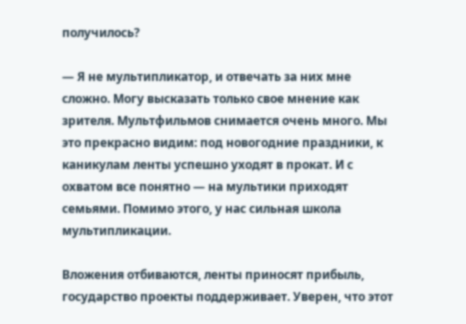получилось?

— Я не мультипликатор, и отвечать за них мне сложно. Могу высказать только свое мнение как зрителя. Мультфильмов снимается очень много. Мы это прекрасно видим: под новогодние праздники, к каникулам ленты успешно уходят в прокат. И с охватом все понятно — на мультики приходят семьями. Помимо этого, у нас сильная школа мультипликации.

Вложения отбиваются, ленты приносят прибыль, государство проекты поддерживает. Уверен, что этот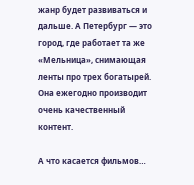жанр будет развиваться и дальше. А Петербург — это город, где работает та же «Мельница», снимающая ленты про трех богатырей. Она ежегодно производит очень качественный контент.

А что касается фильмов…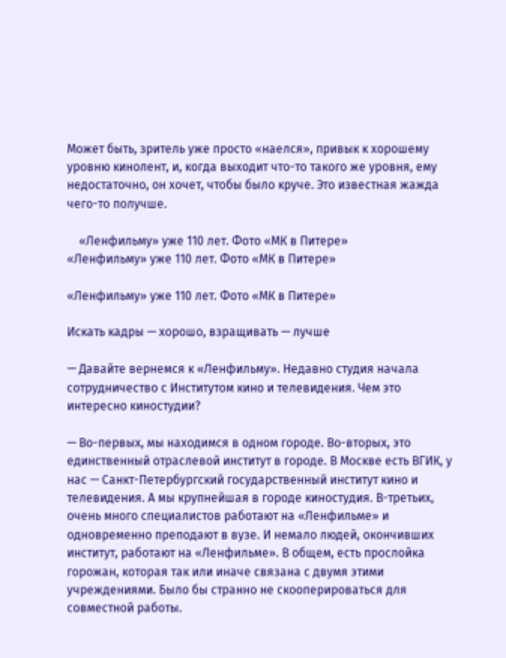Может быть, зритель уже просто «наелся», привык к хорошему уровню кинолент, и, когда выходит что-то такого же уровня, ему недостаточно, он хочет, чтобы было круче. Это известная жажда чего-то получше.

    «Ленфильму» уже 110 лет. Фото «МК в Питере»
«Ленфильму» уже 110 лет. Фото «МК в Питере»

«Ленфильму» уже 110 лет. Фото «МК в Питере»

Искать кадры — хорошо, взращивать — лучше

— Давайте вернемся к «Ленфильму». Недавно студия начала сотрудничество с Институтом кино и телевидения. Чем это интересно киностудии?

— Во-первых, мы находимся в одном городе. Во-вторых, это единственный отраслевой институт в городе. В Москве есть ВГИК, у нас — Санкт-Петербургский государственный институт кино и телевидения. А мы крупнейшая в городе киностудия. В-третьих, очень много специалистов работают на «Ленфильме» и одновременно преподают в вузе. И немало людей, окончивших институт, работают на «Ленфильме». В общем, есть прослойка горожан, которая так или иначе связана с двумя этими учреждениями. Было бы странно не скооперироваться для совместной работы.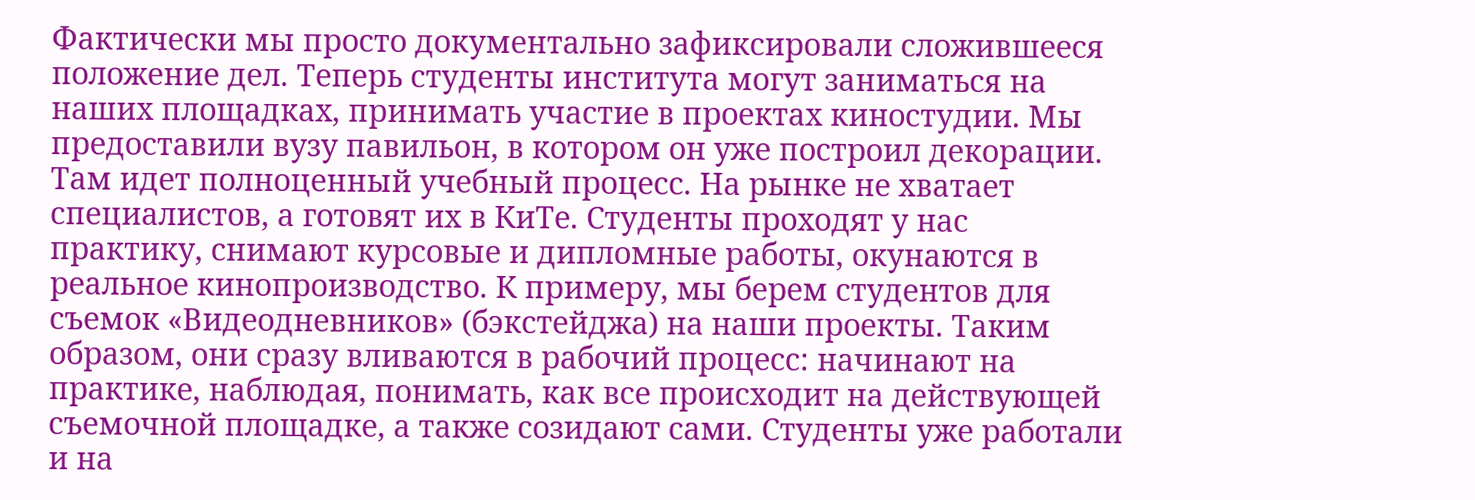Фактически мы просто документально зафиксировали сложившееся положение дел. Теперь студенты института могут заниматься на наших площадках, принимать участие в проектах киностудии. Мы предоставили вузу павильон, в котором он уже построил декорации. Там идет полноценный учебный процесс. На рынке не хватает специалистов, а готовят их в КиТе. Студенты проходят у нас практику, снимают курсовые и дипломные работы, окунаются в реальное кинопроизводство. К примеру, мы берем студентов для съемок «Видеодневников» (бэкстейджа) на наши проекты. Таким образом, они сразу вливаются в рабочий процесс: начинают на практике, наблюдая, понимать, как все происходит на действующей съемочной площадке, а также созидают сами. Студенты уже работали и на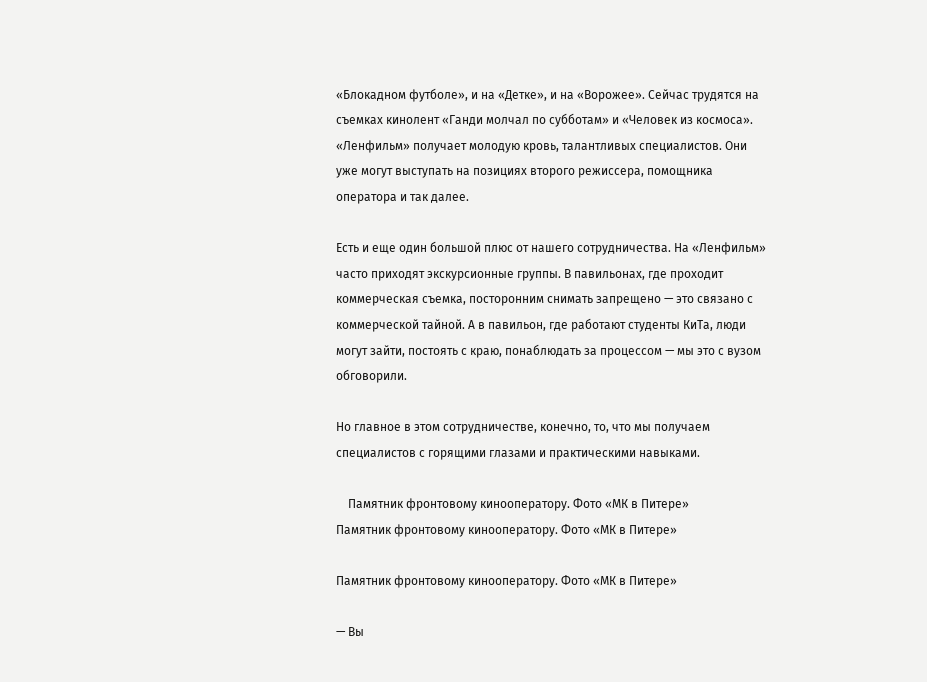«Блокадном футболе», и на «Детке», и на «Ворожее». Сейчас трудятся на съемках кинолент «Ганди молчал по субботам» и «Человек из космоса». «Ленфильм» получает молодую кровь, талантливых специалистов. Они уже могут выступать на позициях второго режиссера, помощника оператора и так далее.

Есть и еще один большой плюс от нашего сотрудничества. На «Ленфильм» часто приходят экскурсионные группы. В павильонах, где проходит коммерческая съемка, посторонним снимать запрещено — это связано с коммерческой тайной. А в павильон, где работают студенты КиТа, люди могут зайти, постоять с краю, понаблюдать за процессом — мы это с вузом обговорили.

Но главное в этом сотрудничестве, конечно, то, что мы получаем специалистов с горящими глазами и практическими навыками.

    Памятник фронтовому кинооператору. Фото «МК в Питере»
Памятник фронтовому кинооператору. Фото «МК в Питере»

Памятник фронтовому кинооператору. Фото «МК в Питере»

— Вы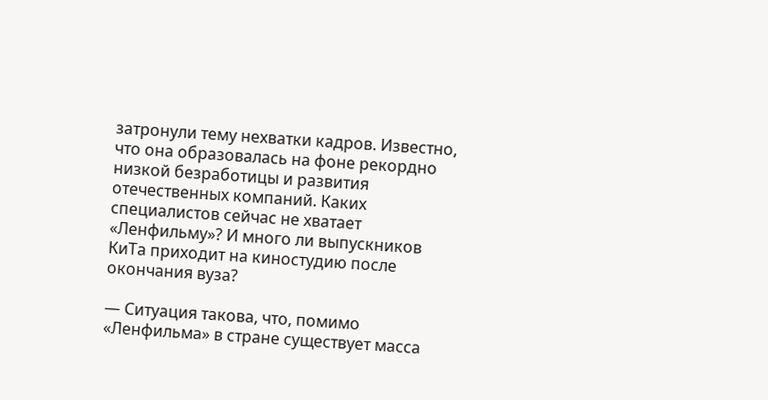затронули тему нехватки кадров. Известно, что она образовалась на фоне рекордно низкой безработицы и развития отечественных компаний. Каких специалистов сейчас не хватает «Ленфильму»? И много ли выпускников КиТа приходит на киностудию после окончания вуза?

— Ситуация такова, что, помимо «Ленфильма» в стране существует масса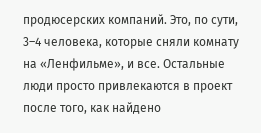продюсерских компаний. Это, по сути, 3–4 человека, которые сняли комнату на «Ленфильме», и все. Остальные люди просто привлекаются в проект после того, как найдено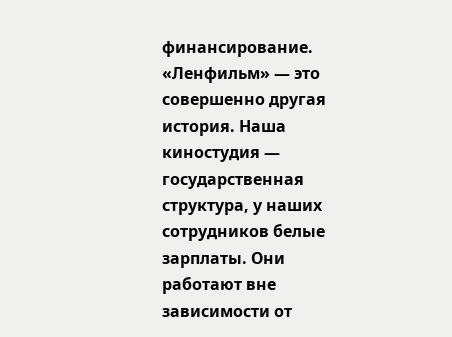финансирование. «Ленфильм» — это совершенно другая история. Наша киностудия — государственная структура, у наших сотрудников белые зарплаты. Они работают вне зависимости от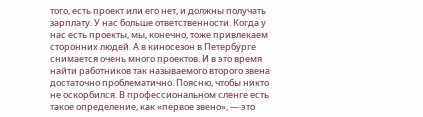того, есть проект или его нет, и должны получать зарплату. У нас больше ответственности. Когда у нас есть проекты, мы, конечно, тоже привлекаем сторонних людей. А в киносезон в Петербурге снимается очень много проектов. И в это время найти работников так называемого второго звена достаточно проблематично. Поясню, чтобы никто не оскорбился. В профессиональном сленге есть такое определение, как «первое звено», — это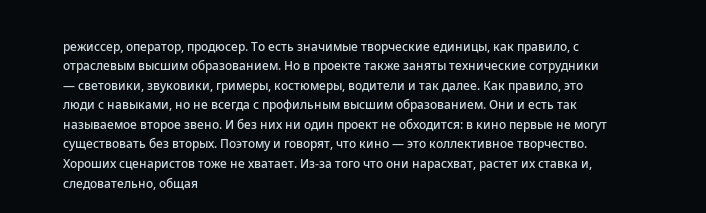режиссер, оператор, продюсер. То есть значимые творческие единицы, как правило, с отраслевым высшим образованием. Но в проекте также заняты технические сотрудники — световики, звуковики, гримеры, костюмеры, водители и так далее. Как правило, это люди с навыками, но не всегда с профильным высшим образованием. Они и есть так называемое второе звено. И без них ни один проект не обходится: в кино первые не могут существовать без вторых. Поэтому и говорят, что кино — это коллективное творчество. Хороших сценаристов тоже не хватает. Из-за того что они нарасхват, растет их ставка и, следовательно, общая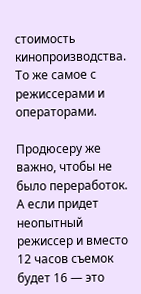стоимость кинопроизводства. То же самое с режиссерами и операторами.

Продюсеру же важно, чтобы не было переработок. А если придет неопытный режиссер и вместо 12 часов съемок будет 16 — это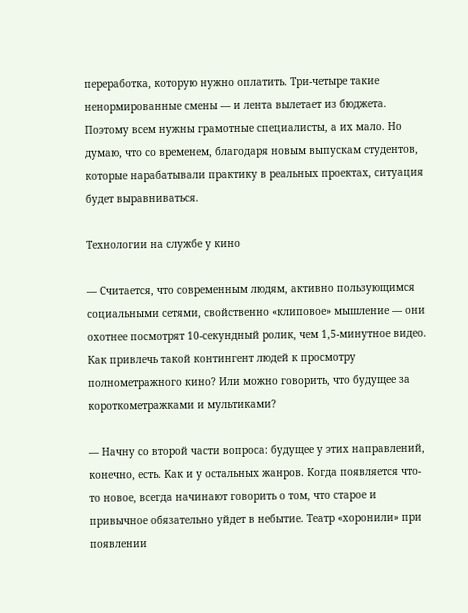переработка, которую нужно оплатить. Три-четыре такие ненормированные смены — и лента вылетает из бюджета. Поэтому всем нужны грамотные специалисты, а их мало. Но думаю, что со временем, благодаря новым выпускам студентов, которые нарабатывали практику в реальных проектах, ситуация будет выравниваться.

Технологии на службе у кино

— Считается, что современным людям, активно пользующимся социальными сетями, свойственно «клиповое» мышление — они охотнее посмотрят 10‑секундный ролик, чем 1,5‑минутное видео. Как привлечь такой контингент людей к просмотру полнометражного кино? Или можно говорить, что будущее за короткометражками и мультиками?

— Начну со второй части вопроса: будущее у этих направлений, конечно, есть. Как и у остальных жанров. Когда появляется что-то новое, всегда начинают говорить о том, что старое и привычное обязательно уйдет в небытие. Театр «хоронили» при появлении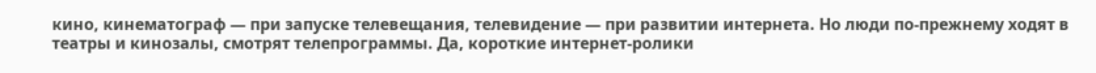кино, кинематограф — при запуске телевещания, телевидение — при развитии интернета. Но люди по-прежнему ходят в театры и кинозалы, смотрят телепрограммы. Да, короткие интернет-ролики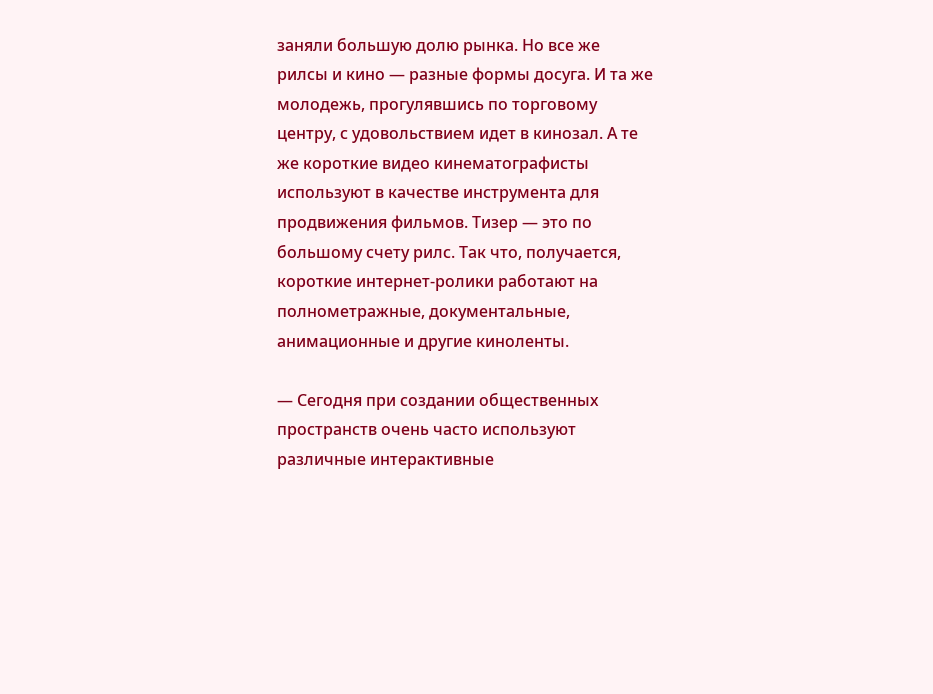заняли большую долю рынка. Но все же рилсы и кино — разные формы досуга. И та же молодежь, прогулявшись по торговому центру, с удовольствием идет в кинозал. А те же короткие видео кинематографисты используют в качестве инструмента для продвижения фильмов. Тизер — это по большому счету рилс. Так что, получается, короткие интернет-ролики работают на полнометражные, документальные, анимационные и другие киноленты.

— Сегодня при создании общественных пространств очень часто используют различные интерактивные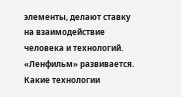элементы, делают ставку на взаимодействие человека и технологий. «Ленфильм» развивается. Какие технологии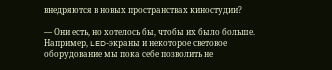внедряются в новых пространствах киностудии?

— Они есть, но хотелось бы, чтобы их было больше. Например, LED-экраны и некоторое световое оборудование мы пока себе позволить не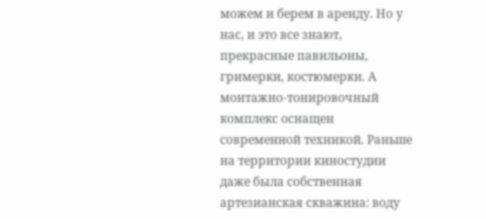можем и берем в аренду. Но у нас, и это все знают, прекрасные павильоны, гримерки, костюмерки. А монтажно-тонировочный комплекс оснащен современной техникой. Раньше на территории киностудии даже была собственная артезианская скважина: воду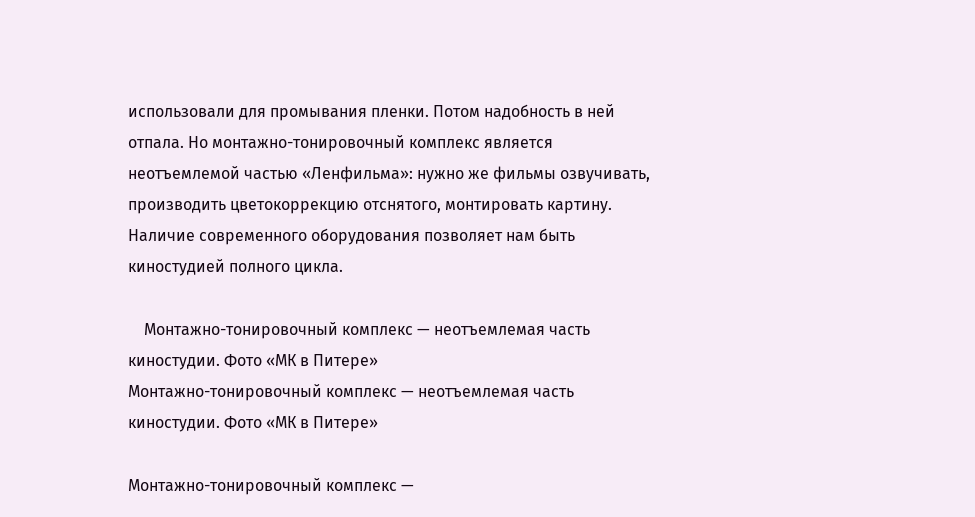использовали для промывания пленки. Потом надобность в ней отпала. Но монтажно-тонировочный комплекс является неотъемлемой частью «Ленфильма»: нужно же фильмы озвучивать, производить цветокоррекцию отснятого, монтировать картину. Наличие современного оборудования позволяет нам быть киностудией полного цикла.

    Монтажно-тонировочный комплекс — неотъемлемая часть киностудии. Фото «МК в Питере»
Монтажно-тонировочный комплекс — неотъемлемая часть киностудии. Фото «МК в Питере»

Монтажно-тонировочный комплекс —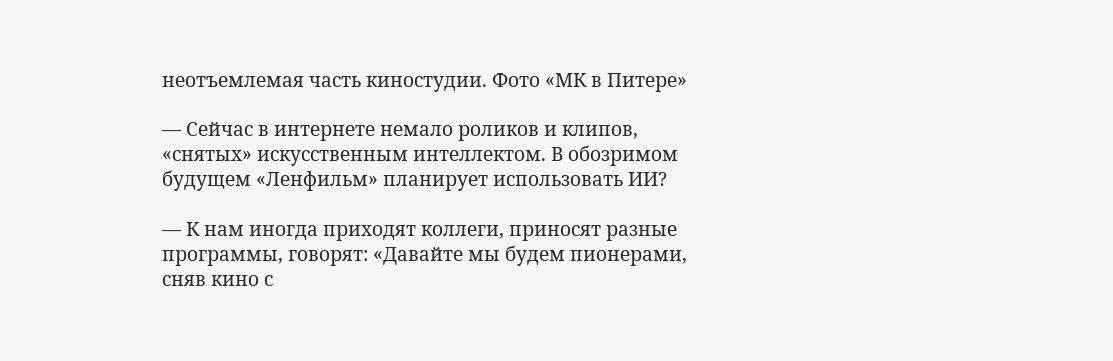неотъемлемая часть киностудии. Фото «МК в Питере»

— Сейчас в интернете немало роликов и клипов, «снятых» искусственным интеллектом. В обозримом будущем «Ленфильм» планирует использовать ИИ?

— К нам иногда приходят коллеги, приносят разные программы, говорят: «Давайте мы будем пионерами, сняв кино с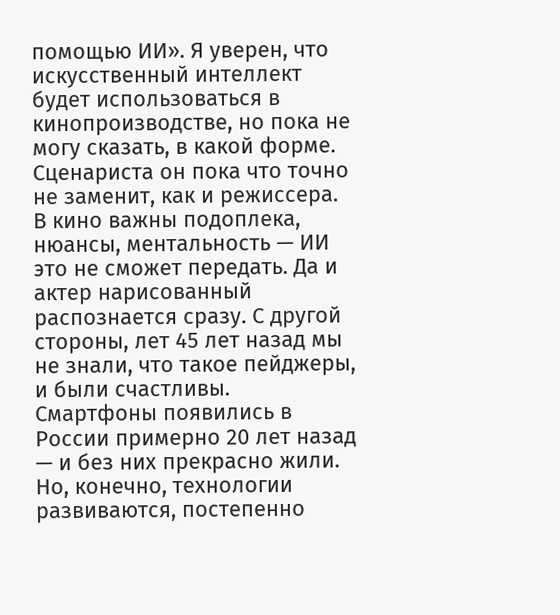помощью ИИ». Я уверен, что искусственный интеллект будет использоваться в кинопроизводстве, но пока не могу сказать, в какой форме. Сценариста он пока что точно не заменит, как и режиссера. В кино важны подоплека, нюансы, ментальность — ИИ это не сможет передать. Да и актер нарисованный распознается сразу. С другой стороны, лет 45 лет назад мы не знали, что такое пейджеры, и были счастливы. Смартфоны появились в России примерно 20 лет назад — и без них прекрасно жили. Но, конечно, технологии развиваются, постепенно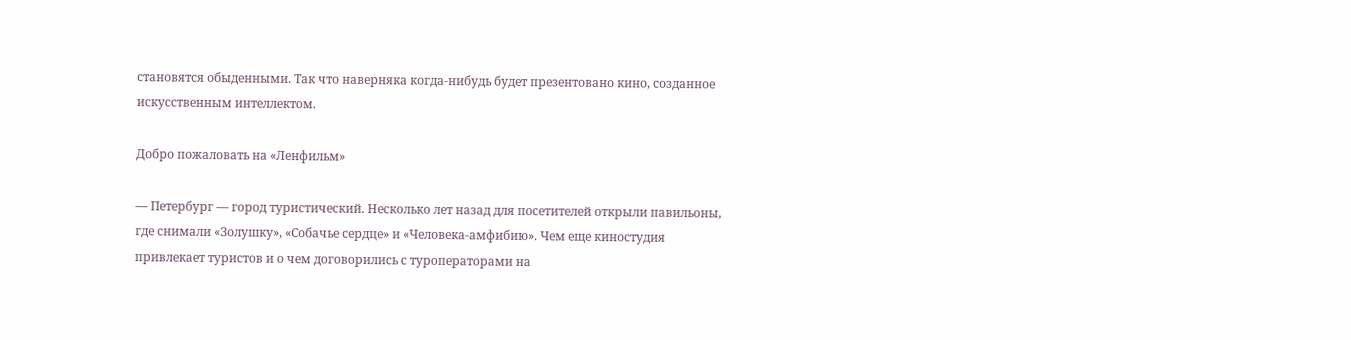становятся обыденными. Так что наверняка когда-нибудь будет презентовано кино, созданное искусственным интеллектом.

Добро пожаловать на «Ленфильм»

— Петербург — город туристический. Несколько лет назад для посетителей открыли павильоны, где снимали «Золушку», «Собачье сердце» и «Человека-амфибию». Чем еще киностудия привлекает туристов и о чем договорились с туроператорами на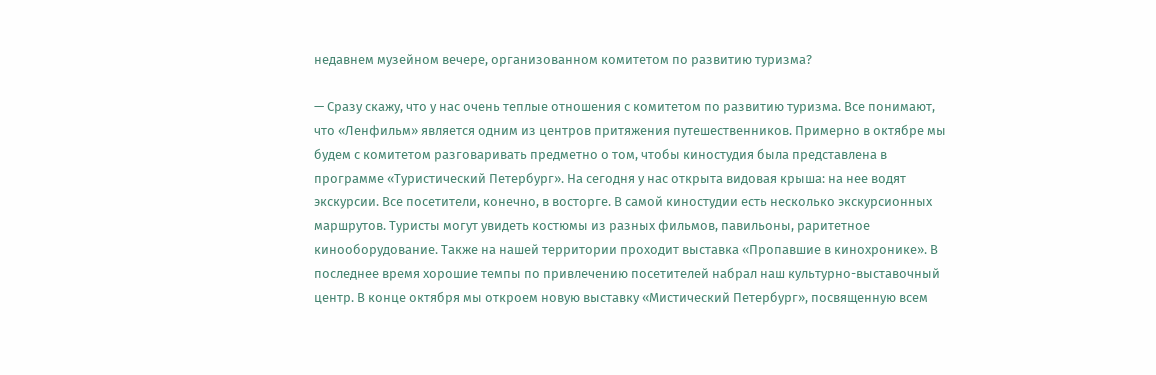недавнем музейном вечере, организованном комитетом по развитию туризма?

— Сразу скажу, что у нас очень теплые отношения с комитетом по развитию туризма. Все понимают, что «Ленфильм» является одним из центров притяжения путешественников. Примерно в октябре мы будем с комитетом разговаривать предметно о том, чтобы киностудия была представлена в программе «Туристический Петербург». На сегодня у нас открыта видовая крыша: на нее водят экскурсии. Все посетители, конечно, в восторге. В самой киностудии есть несколько экскурсионных маршрутов. Туристы могут увидеть костюмы из разных фильмов, павильоны, раритетное кинооборудование. Также на нашей территории проходит выставка «Пропавшие в кинохронике». В последнее время хорошие темпы по привлечению посетителей набрал наш культурно-выставочный центр. В конце октября мы откроем новую выставку «Мистический Петербург», посвященную всем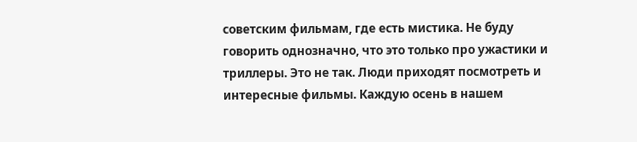советским фильмам, где есть мистика. Не буду говорить однозначно, что это только про ужастики и триллеры. Это не так. Люди приходят посмотреть и интересные фильмы. Каждую осень в нашем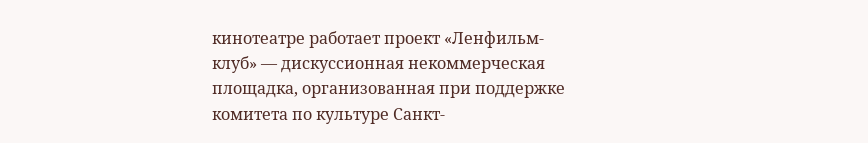кинотеатре работает проект «Ленфильм-клуб» — дискуссионная некоммерческая площадка, организованная при поддержке комитета по культуре Санкт-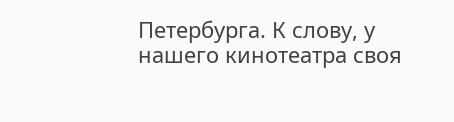Петербурга. К слову, у нашего кинотеатра своя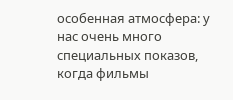особенная атмосфера: у нас очень много специальных показов, когда фильмы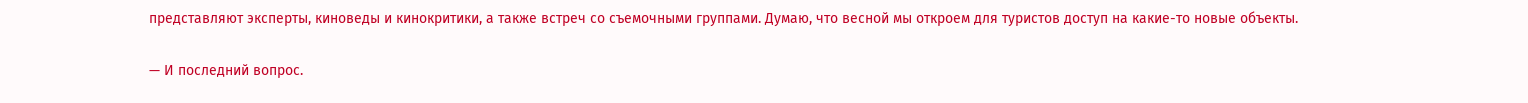представляют эксперты, киноведы и кинокритики, а также встреч со съемочными группами. Думаю, что весной мы откроем для туристов доступ на какие-то новые объекты.

— И последний вопрос.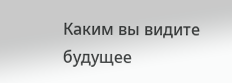Каким вы видите будущее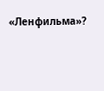«Ленфильма»?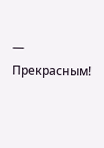— Прекрасным!